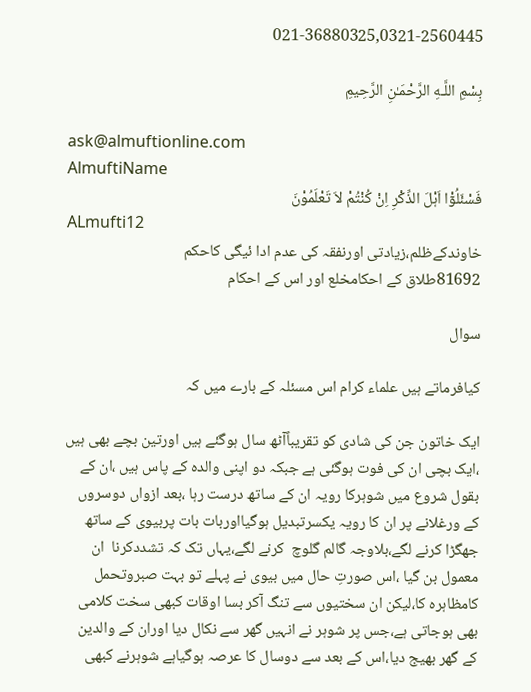021-36880325,0321-2560445

بِسْمِ اللَّـهِ الرَّحْمَـٰنِ الرَّحِيمِ

ask@almuftionline.com
AlmuftiName
فَسْئَلُوْٓا اَہْلَ الذِّکْرِ اِنْ کُنْتُمْ لاَ تَعْلَمُوْنَ
ALmufti12
خاوندکےظلم،زیادتی اورنفقہ کی عدم ادا ئیگی کاحکم
81692طلاق کے احکامخلع اور اس کے احکام

سوال

کیافرماتے ہیں علماء کرام اس مسئلہ کے بارے میں کہ

ایک خاتون جن کی شادی کو تقریباًآٹھ سال ہوگئے ہیں اورتین بچے بھی ہیں ،ایک بچی ان کی فوت ہوگئی ہے جبکہ دو اپنی والدہ کے پاس ہیں ،ان کے بقول شروع میں شوہرکا رویہ ان کے ساتھ درست رہا ،بعد ازواں دوسروں کے ورغلانے پر ان کا رویہ یکسرتبدیل ہوگیااوربات بات پربیوی کے ساتھ جھگڑا کرنے لگے،بلاوجہ گالم گلوچ  کرنے لگے،یہاں تک کہ تشددکرنا  ان معمول بن گیا ،اس صورتِ حال میں بیوی نے پہلے تو بہت صبروتحمل کامظاہرہ کا،لیکن ان سختیوں سے تنگ آکر بسا اوقات کبھی سخت کلامی بھی ہوجاتی ہے،جس پر شوہر نے انہیں گھر سے نکال دیا اوران کے والدین کے گھر بھیج دیا،اس کے بعد سے دوسال کا عرصہ ہوگیاہے شوہرنے کبھی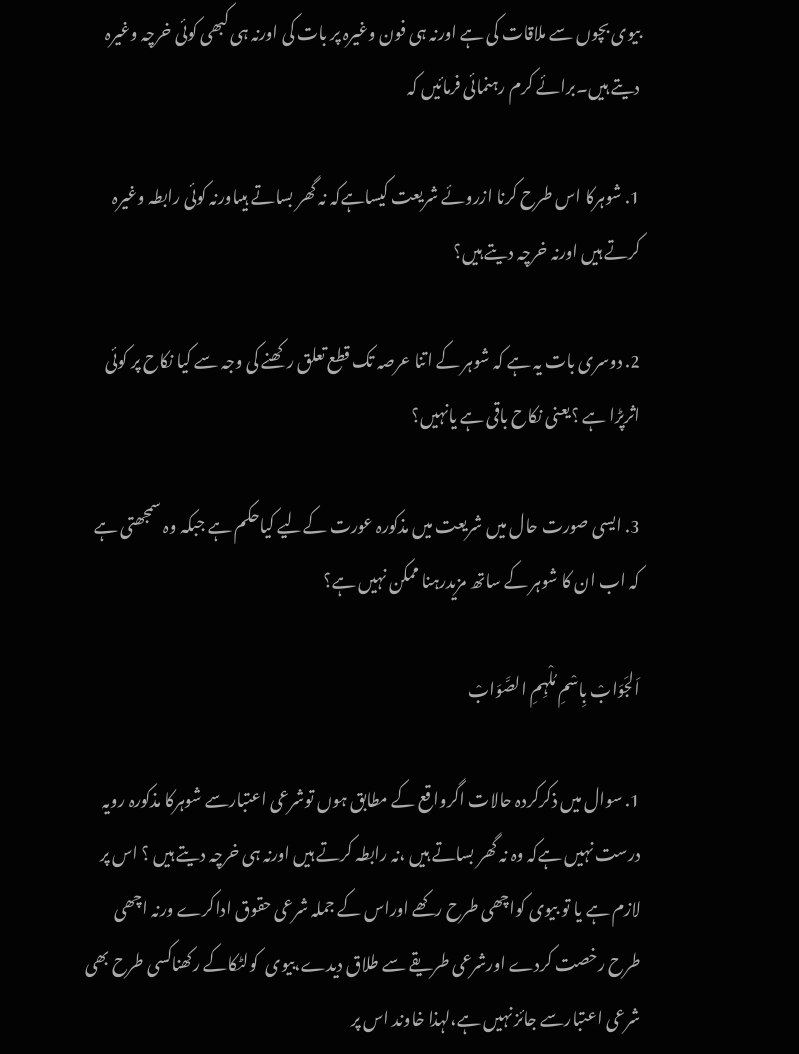بیوی بچوں سے ملاقات کی ہے اورنہ ہی فون وغیرہ پر بات کی اورنہ ہی کبھی کوئی خرچہ وغیرہ دیتے ہیں۔برائے کرم رہنمائی فرمائیں کہ

1. شوہرکا اس طرح کرنا ازروئے شریعت کیساہےکہ نہ گھر بساتے ہیںاورنہ کوئی رابطہ وغیرہ کرتے ہیں اورنہ خرچہ دیتے ہیں؟

2. دوسری بات یہ ہے کہ شوہر کے اتنا عرصہ تک قطع تعلق رکھنے کی وجہ سے کیا نکاح پر کوئی اثرپڑا ہے ؟یعنی نکاح باقی ہے یانہیں؟

3. ایسی صورت حال میں شریعت میں مذکورہ عورت کےلیے کیاحکم ہے جبکہ وہ سمجھتی ہے کہ اب ان کا شوہر کے ساتھ مزیدرہنا ممکن نہیں ہے؟

اَلجَوَابْ بِاسْمِ مُلْہِمِ الصَّوَابْ

1. سوال میں ذکرکردہ حالات اگرواقع کے مطابق ہوں توشرعی اعتبارسے شوہرکا مذکورہ رویہ درست نہیں ہےکہ وہ نہ گھر بساتے ہیں ،نہ رابطہ کرتے ہیں اورنہ ہی خرچہ دیتے ہیں ؟ اس پر لازم ہے یا تو بیوی کواچھی طرح رکھے اوراس کے جملہ شرعی حقوق اداکرے ورنہ اچھی طرح رخصت کردے اورشرعی طریقے سے طلاق دیدے،بیوی  کولٹکاکے رکھناکسی طرح بھی شرعی اعتبارسے جائز نہیں ہے،لہذا خاوند اس پر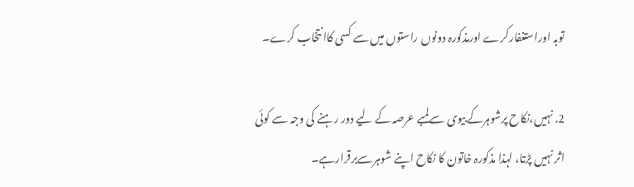توبہ اوراستغفارکرے اورمذکورہ دونوں راستوں میں سے کسی کاانتخاب کرے۔

2. نہیں،نکاح پرشوہرکےبیوی سےلمبے عرصہ کے لیے دور رہنے کی وجہ سے کوئی اثر نہیں پڑتا، لہذا مذکورہ خاتون کا نکاح اپنے شوہرسےبرقرارہے۔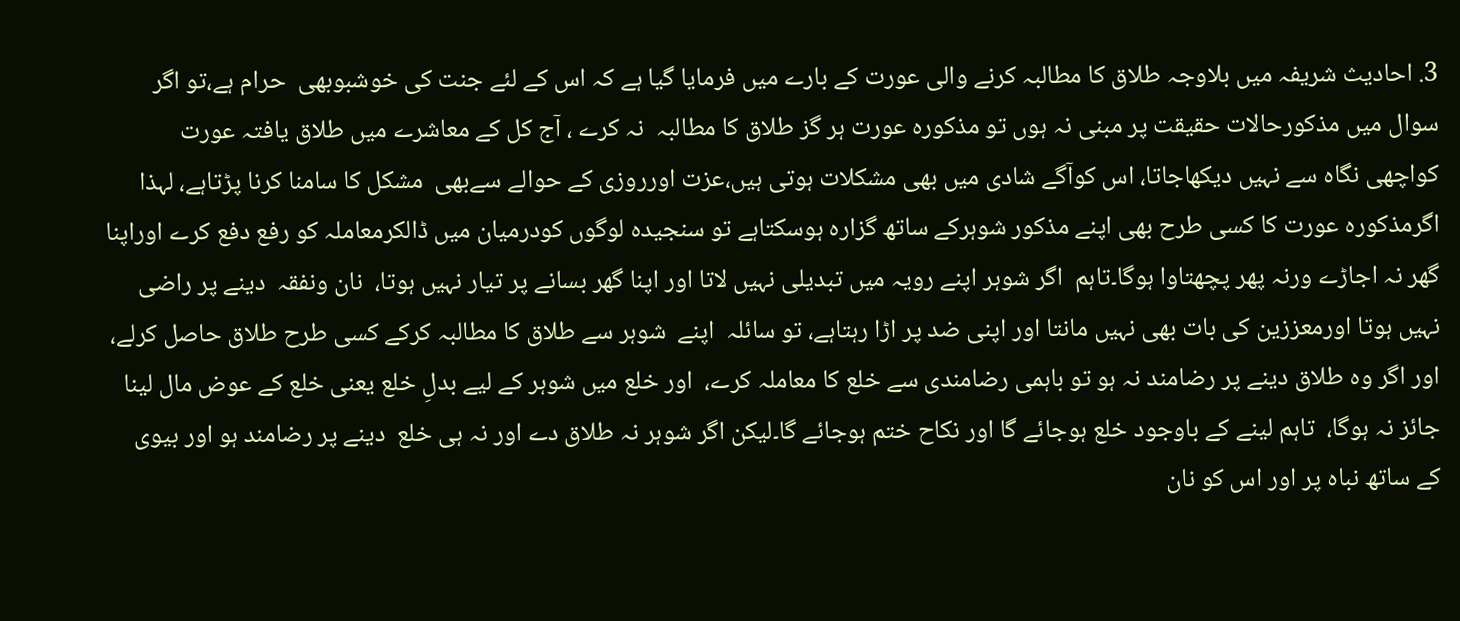3. احادیث شریفہ میں بلاوجہ طلاق کا مطالبہ کرنے والی عورت کے بارے میں فرمایا گیا ہے کہ اس کے لئے جنت کی خوشبوبھی  حرام ہے،تو اگر سوال میں مذکورحالات حقیقت پر مبنی نہ ہوں تو مذکورہ عورت ہر گز طلاق کا مطالبہ  نہ کرے ، آج کل کے معاشرے میں طلاق یافتہ عورت کواچھی نگاہ سے نہیں دیکھاجاتا، اس کوآگے شادی میں بھی مشکلات ہوتی ہیں،عزت اورروزی کے حوالے سےبھی  مشکل کا سامنا کرنا پڑتاہے، لہذا اگرمذکورہ عورت کا کسی طرح بھی اپنے مذکور شوہرکے ساتھ گزارہ ہوسکتاہے تو سنجیدہ لوگوں کودرمیان میں ڈالکرمعاملہ کو رفع دفع کرے اوراپنا گھر نہ اجاڑے ورنہ پھر پچھتاوا ہوگا۔تاہم  اگر شوہر اپنے رویہ میں تبدیلی نہیں لاتا اور اپنا گھر بسانے پر تیار نہیں ہوتا،  نان ونفقہ  دینے پر راضی نہیں ہوتا اورمعززین کی بات بھی نہیں مانتا اور اپنی ضد پر اڑا رہتاہے، تو سائلہ  اپنے  شوہر سے طلاق کا مطالبہ کرکے کسی طرح طلاق حاصل کرلے، اور اگر وہ طلاق دینے پر رضامند نہ ہو تو باہمی رضامندی سے خلع کا معاملہ کرے،  اور خلع میں شوہر کے لیے بدلِ خلع یعنی خلع کے عوض مال لینا جائز نہ ہوگا،  تاہم لینے کے باوجود خلع ہوجائے گا اور نکاح ختم ہوجائے گا۔لیکن اگر شوہر نہ طلاق دے اور نہ ہی خلع  دینے پر رضامند ہو اور بیوی کے ساتھ نباہ پر اور اس کو نان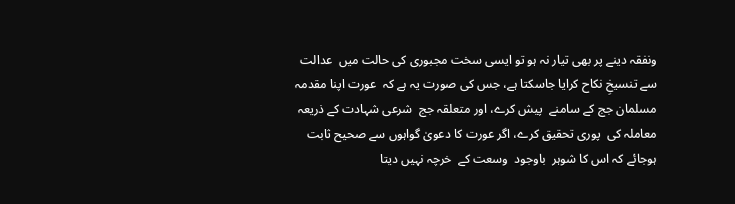ونفقہ دینے پر بھی تیار نہ ہو تو ایسی سخت مجبوری کی حالت میں  عدالت سے تنسیخِ نکاح کرایا جاسکتا ہے، جس کی صورت یہ ہے کہ  عورت اپنا مقدمہ مسلمان جج کے سامنے  پیش کرے، اور متعلقہ جج  شرعی شہادت کے ذریعہ  معاملہ کی  پوری تحقیق کرے، اگر عورت کا دعویٰ گواہوں سے صحیح ثابت ہوجائے کہ اس کا شوہر  باوجود  وسعت کے  خرچہ نہیں دیتا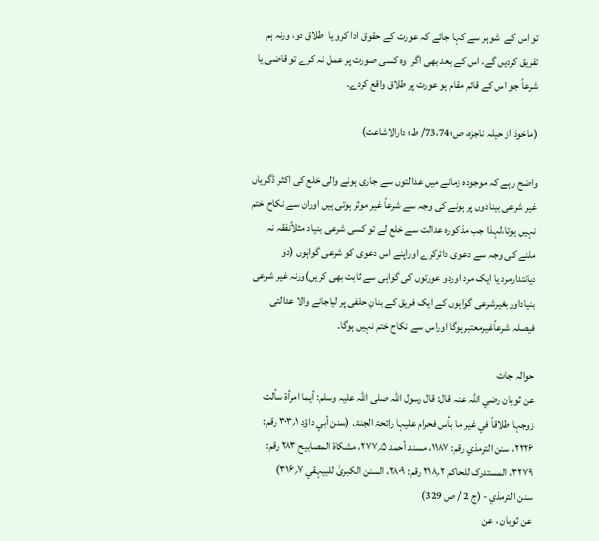تو اس کے  شوہر سے کہا جائے کہ عورت کے حقوق ادا کرو یا  طلاق دو، ورنہ ہم تفریق کردیں گے، اس کے بعد بھی اگر  وہ کسی صورت پر عمل نہ کرے تو قاضی یا شرعاً جو اس کے قائم مقام ہو عورت پر طلاق واقع کردے۔

(ماخوذ از حیلہ ناجزہ، ص؛73،74/ ط؛ دارالاشاعت)

واضح رہے کہ موجودہ زمانے میں عدالتوں سے جاری ہونے والی خلع کی اکثر ڈگریاں غیر شرعی بینادوں پر ہونے کی وجہ سے شرعاً غیر موثر ہوتی ہیں اوران سے نکاح ختم نہیں ہوتا،لہذا جب مذکورہ عدالت سے خلع لے تو کسی شرعی بنیاد مثلاًنفقہ نہ ملنے کی وجہ سے دعوی دائرکرے اوراپنے اس دعوی کو شرعی گواہوں (دو دیانتدارمرد یا ایک مرد اوردو عورتوں کی گواہی سے ثابت بھی کریں)ورنہ غیر شرعی بنیاداوربغیرشرعی گواہوں کے ایک فریق کے بنانِ حلفی پر لیاجانے والا عدالتی فیصلہ شرعاًغیرمعتبرہوگا اوراس سے نکاح ختم نہیں ہوگا۔

حوالہ جات
عن ثوبان رضي اللّٰہ عنہ قال: قال رسول اللّٰہ صلی اللّٰہ علیہ وسلم: أیما امرأۃ سألت زوجہا طلاقاً في غیر ما بأس فحرام علیہا رائحۃ الجنۃ۔ (سنن أبي داؤد ۱؍۳۰۳ رقم: ۲۲۲۶، سنن الترمذي رقم: ۱۱۸۷، مسند أحمد ۵؍۲۷۷، مشکاۃ المصابیح ۲۸۳ رقم: ۳۲۷۹، المستدرک للحاکم ۲؍۲۱۸ رقم: ۲۸۰۹، السنن الکبریٰ للبیہقي ۷؍۳۱۶)
سنن الترمذي - (ج 2 / ص 329)
عن ثوبان ، عن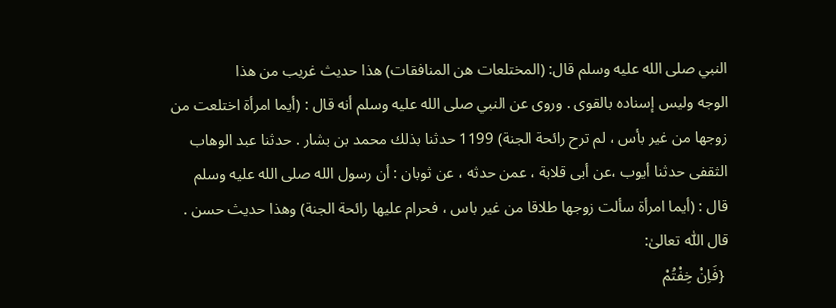النبي صلى الله عليه وسلم قال: (المختلعات هن المنافقات) هذا حديث غريب من هذا
الوجه وليس إسناده بالقوى . وروى عن النبي صلى الله عليه وسلم أنه قال : (أيما امرأة اختلعت من زوجها من غير بأس ، لم ترح رائحة الجنة) 1199 حدثنا بذلك محمد بن بشار . حدثنا عبد الوهاب الثقفى حدثنا أيوب ،عن أبى قلابة ، عمن حدثه ، عن ثوبان : أن رسول الله صلى الله عليه وسلم قال : (أيما امرأة سألت زوجها طلاقا من غير باس ، فحرام عليها رائحة الجنة) وهذا حديث حسن .
قال اللّٰہ تعالیٰ:
 {فَاِنْ خِفْتُمْ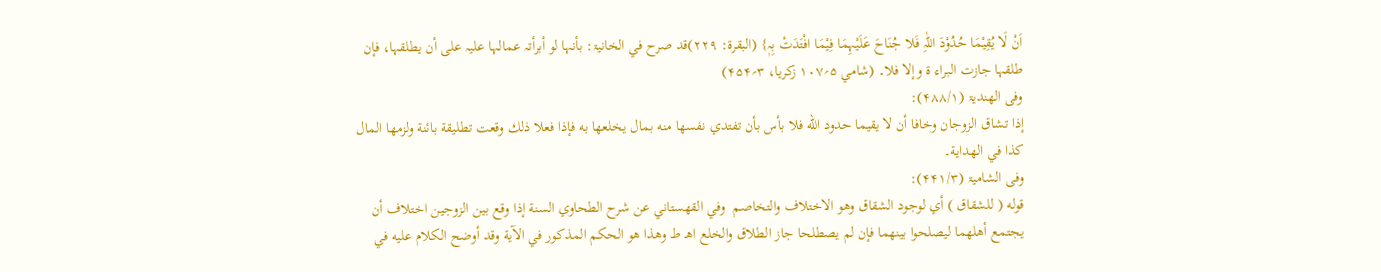اَنْ لَا یُقِیْمَا حُدُوْدَ اللّٰہِ فَلا جُنَاحَ عَلَیْہِمَا فِیْمَا افْتَدَتْ بِہٖ} (البقرۃ: ۲۲۹)قد صرح في الخانیۃ: بأنہا لو أبرأتہ عمالہا علیہ علی أن یطلقہا، فإن طلقہا جازت البراء ۃ وإلا فلا۔ (شامي ۵؍۱۰۷ زکریا، ۳؍۴۵۴)
وفی الھندیۃ (۴۸۸/۱):
إذا تشاق الزوجان وخافا أن لا يقيما حدود الله فلا بأس بأن تفتدي نفسها منه بمال يخلعها به فإذا فعلا ذلك وقعت تطليقة بائنة ولزمها المال كذا في الهداية۔
وفی الشامیۃ (۴۴۱/۳):
قوله ( للشقاق ) أي لوجود الشقاق وهو الاختلاف والتخاصم  وفي القهستاني عن شرح الطحاوي السنة إذا وقع بين الزوجين اختلاف أن يجتمع أهلهما ليصلحوا بينهما فإن لم يصطلحا جاز الطلاق والخلع اهـ ط وهذا هو الحكم المذكور في الآية وقد أوضح الكلام عليه في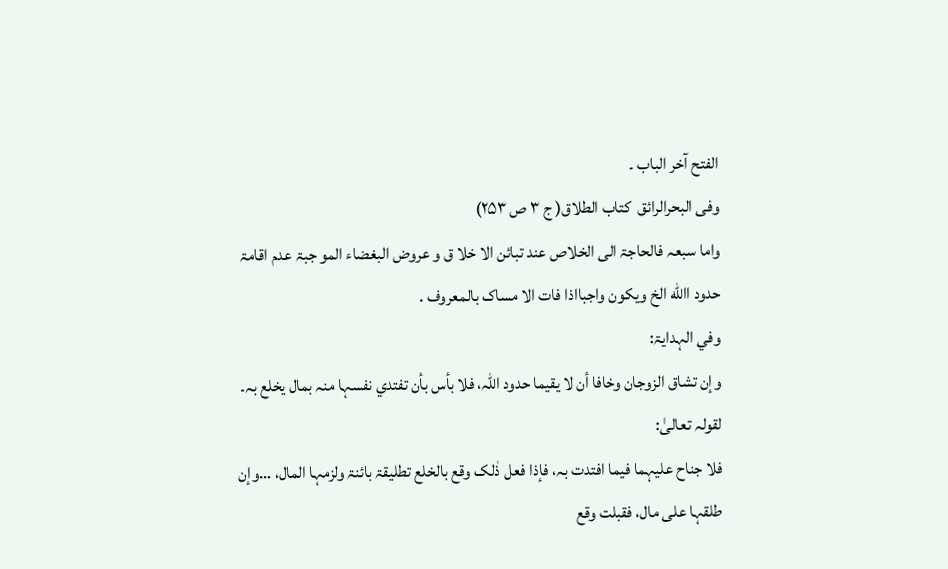الفتح آخر الباب ۔
وفی البحرالرائق  کتاب الطلاق( ج ۳ ص ۲۵۳)
واما سبعہ فالحاجۃ الی الخلاص عند تبائن الا خلا ق و عروض البغضاء المو جبۃ عدم اقامۃ حدود االله الخ ویکون واجبااذا فات الا مساک بالمعروف .
وفي الہدایۃ:
وإن تشاق الزوجان وخافا أن لا یقیما حدود اللہ، فلا بأس بأن تفتدي نفسہا منہ بمال یخلع بہ۔ لقولہ تعالیٰ:
فلا جناح علیہما فیما افتدت بہ، فإذا فعل ذٰلک وقع بالخلع تطلیقۃ بائنۃ ولزمہا المال، …وإن طلقہا علی مال، فقبلت وقع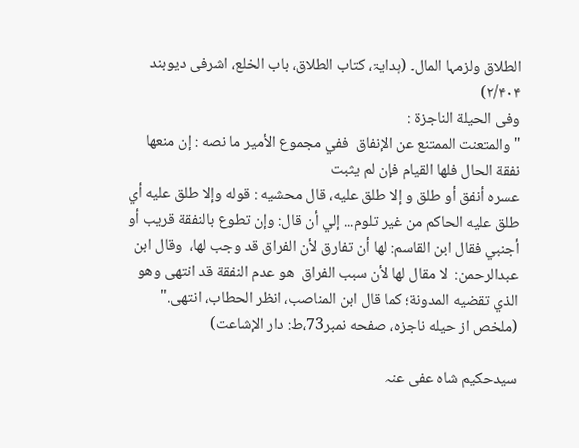الطلاق ولزمہا المال۔ (ہدایۃ، کتاب الطلاق، باب الخلع، اشرفی دیوبند ۲/۴۰۴)
وفی الحیلة الناجزة :
"والمتعنت الممتنع عن الإنفاق  ففي مجموع الأمیر ما نصه : إن منعھا نفقة الحال فلها القیام فإن لم یثبت
عسرہ أنفق أو طلق و إلا طلق علیه، قال محشیه : قوله وإلا طلق علیه أي طلق علیه الحاکم من غیر تلوم... إلي أن قال: وإن تطوع بالنفقة قریب أو أجنبي فقال ابن القاسم: لها أن تفارق لأن الفراق قد وجب لها،  وقال ابن عبدالرحمن:  لا مقال لها لأن سبب الفراق  هو عدم النفقة قد انتهی وهو الذي تقضیه المدونة؛ کما قال ابن المناصب، انظر الحطاب، انتهی." (ملخص از حیله ناجزہ، صفحه نمبر73،ط: دار الإشاعت)

سیدحکیم شاہ عفی عنہ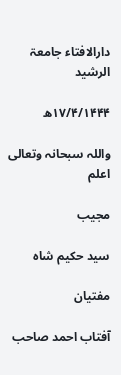دارالافتاء جامعۃ الرشید

١۷/۴/۱۴۴۴ھ

واللہ سبحانہ وتعالی اعلم

مجیب

سید حکیم شاہ

مفتیان

آفتاب احمد صاحب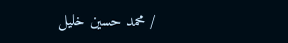/ محمد حسین خلیل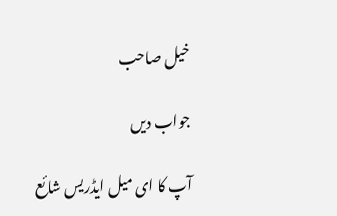خیل صاحب

جواب دیں

آپ کا ای میل ایڈریس شائع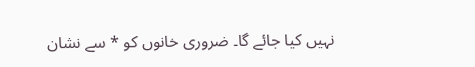نہیں کیا جائے گا۔ ضروری خانوں کو * سے نشان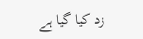زد کیا گیا ہے